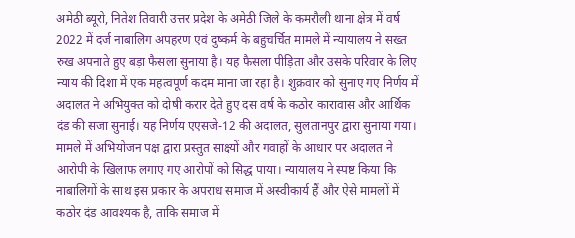अमेठी ब्यूरो, नितेश तिवारी उत्तर प्रदेश के अमेठी जिले के कमरौली थाना क्षेत्र में वर्ष 2022 में दर्ज नाबालिग अपहरण एवं दुष्कर्म के बहुचर्चित मामले में न्यायालय ने सख्त रुख अपनाते हुए बड़ा फैसला सुनाया है। यह फैसला पीड़िता और उसके परिवार के लिए न्याय की दिशा में एक महत्वपूर्ण कदम माना जा रहा है। शुक्रवार को सुनाए गए निर्णय में अदालत ने अभियुक्त को दोषी करार देते हुए दस वर्ष के कठोर कारावास और आर्थिक दंड की सजा सुनाई। यह निर्णय एएसजे-12 की अदालत, सुलतानपुर द्वारा सुनाया गया। मामले में अभियोजन पक्ष द्वारा प्रस्तुत साक्ष्यों और गवाहों के आधार पर अदालत ने आरोपी के खिलाफ लगाए गए आरोपों को सिद्ध पाया। न्यायालय ने स्पष्ट किया कि नाबालिगों के साथ इस प्रकार के अपराध समाज में अस्वीकार्य हैं और ऐसे मामलों में कठोर दंड आवश्यक है, ताकि समाज में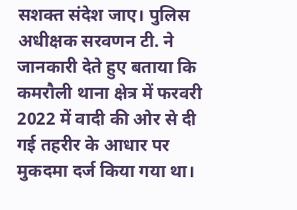सशक्त संदेश जाए। पुलिस अधीक्षक सरवणन टी. ने जानकारी देते हुए बताया कि कमरौली थाना क्षेत्र में फरवरी 2022 में वादी की ओर से दी गई तहरीर के आधार पर मुकदमा दर्ज किया गया था।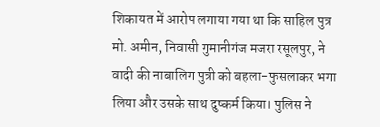शिकायत में आरोप लगाया गया था कि साहिल पुत्र मो. अमीन, निवासी गुमानीगंज मजरा रसूलपुर, ने वादी की नाबालिग पुत्री को बहला-फुसलाकर भगा लिया और उसके साथ दुष्कर्म किया। पुलिस ने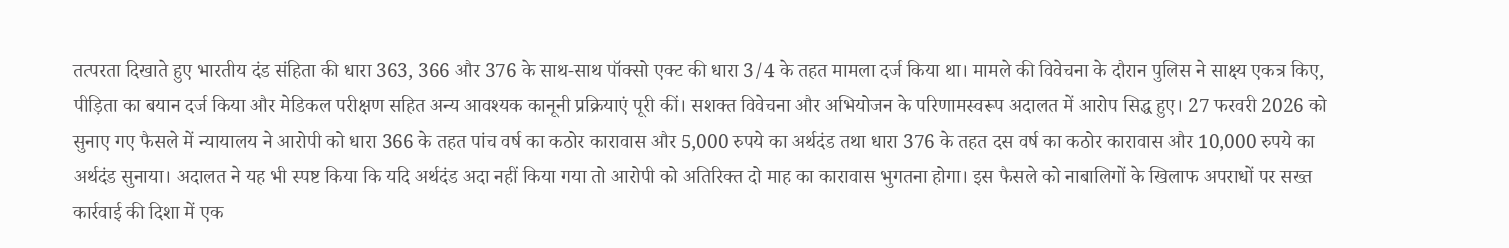तत्परता दिखाते हुए भारतीय दंड संहिता की धारा 363, 366 और 376 के साथ-साथ पॉक्सो एक्ट की धारा 3/4 के तहत मामला दर्ज किया था। मामले की विवेचना के दौरान पुलिस ने साक्ष्य एकत्र किए, पीड़िता का बयान दर्ज किया और मेडिकल परीक्षण सहित अन्य आवश्यक कानूनी प्रक्रियाएं पूरी कीं। सशक्त विवेचना और अभियोजन के परिणामस्वरूप अदालत में आरोप सिद्ध हुए। 27 फरवरी 2026 को सुनाए गए फैसले में न्यायालय ने आरोपी को धारा 366 के तहत पांच वर्ष का कठोर कारावास और 5,000 रुपये का अर्थदंड तथा धारा 376 के तहत दस वर्ष का कठोर कारावास और 10,000 रुपये का अर्थदंड सुनाया। अदालत ने यह भी स्पष्ट किया कि यदि अर्थदंड अदा नहीं किया गया तो आरोपी को अतिरिक्त दो माह का कारावास भुगतना होगा। इस फैसले को नाबालिगों के खिलाफ अपराधों पर सख्त कार्रवाई की दिशा में एक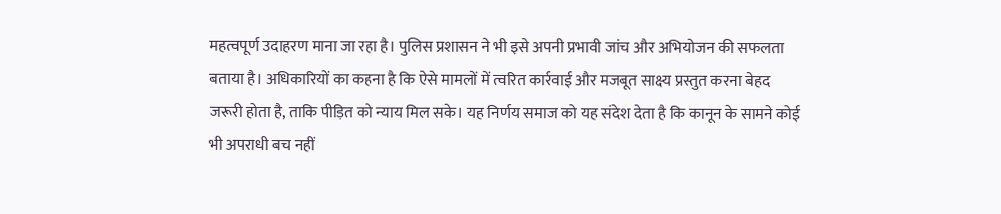महत्वपूर्ण उदाहरण माना जा रहा है। पुलिस प्रशासन ने भी इसे अपनी प्रभावी जांच और अभियोजन की सफलता बताया है। अधिकारियों का कहना है कि ऐसे मामलों में त्वरित कार्रवाई और मजबूत साक्ष्य प्रस्तुत करना बेहद जरूरी होता है, ताकि पीड़ित को न्याय मिल सके। यह निर्णय समाज को यह संदेश देता है कि कानून के सामने कोई भी अपराधी बच नहीं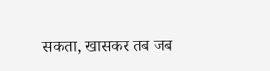सकता, खासकर तब जब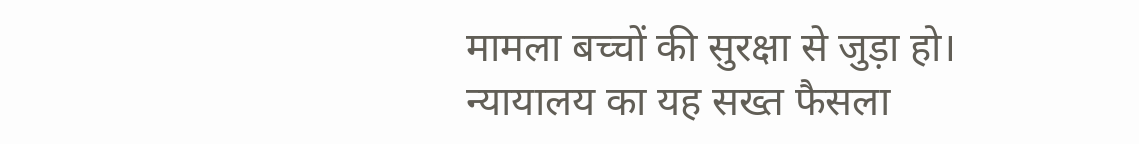मामला बच्चों की सुरक्षा से जुड़ा हो। न्यायालय का यह सख्त फैसला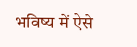भविष्य में ऐसे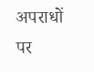अपराधों पर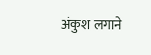अंकुश लगाने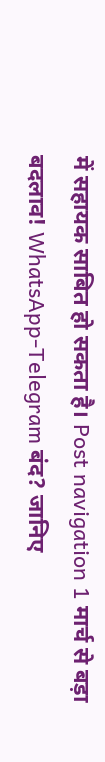में सहायक साबित हो सकता है। Post navigation 1 मार्च से बड़ा बदलाव! WhatsApp-Telegram बंद? जानिए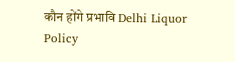कौन होंगे प्रभावि Delhi Liquor Policy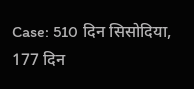Case: 510 दिन सिसोदिया, 177 दिन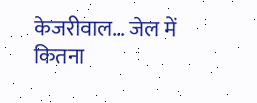केजरीवाल… जेल में कितना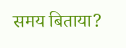समय बिताया?